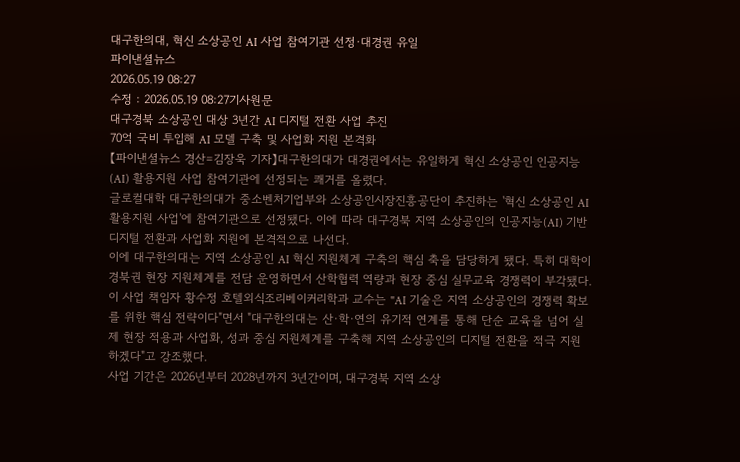대구한의대, 혁신 소상공인 AI 사업 참여기관 선정·대경권 유일
파이낸셜뉴스
2026.05.19 08:27
수정 : 2026.05.19 08:27기사원문
대구경북 소상공인 대상 3년간 AI 디지털 전환 사업 추진
70억 국비 투입해 AI 모델 구축 및 사업화 지원 본격화
【파이낸셜뉴스 경산=김장욱 기자】대구한의대가 대경권에서는 유일하게 혁신 소상공인 인공지능(AI) 활용지원 사업 참여기관에 선정되는 쾌거를 올렸다.
글로컬대학 대구한의대가 중소벤처기업부와 소상공인시장진흥공단이 추진하는 '혁신 소상공인 AI 활용지원 사업'에 참여기관으로 선정됐다. 이에 따라 대구경북 지역 소상공인의 인공지능(AI) 기반 디지털 전환과 사업화 지원에 본격적으로 나선다.
이에 대구한의대는 지역 소상공인 AI 혁신 지원체계 구축의 핵심 축을 담당하게 됐다. 특히 대학이 경북권 현장 지원체계를 전담 운영하면서 산학협력 역량과 현장 중심 실무교육 경쟁력이 부각됐다.
이 사업 책임자 황수정 호텔외식조리베이커리학과 교수는 "AI 기술은 지역 소상공인의 경쟁력 확보를 위한 핵심 전략이다"면서 "대구한의대는 산·학·연의 유기적 연계를 통해 단순 교육을 넘어 실제 현장 적용과 사업화, 성과 중심 지원체계를 구축해 지역 소상공인의 디지털 전환을 적극 지원하겠다"고 강조했다.
사업 기간은 2026년부터 2028년까지 3년간이며, 대구경북 지역 소상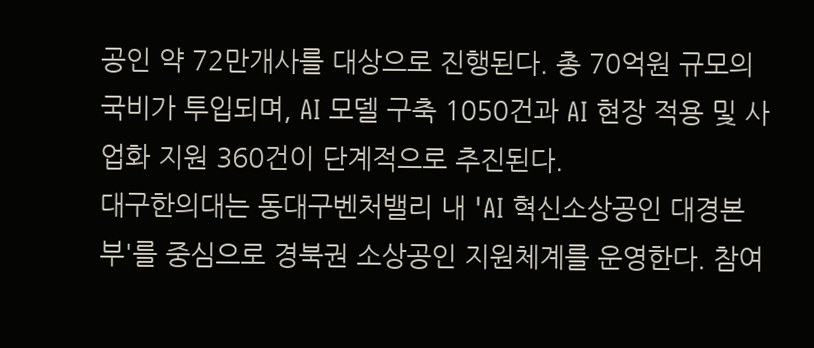공인 약 72만개사를 대상으로 진행된다. 총 70억원 규모의 국비가 투입되며, AI 모델 구축 1050건과 AI 현장 적용 및 사업화 지원 360건이 단계적으로 추진된다.
대구한의대는 동대구벤처밸리 내 'AI 혁신소상공인 대경본부'를 중심으로 경북권 소상공인 지원체계를 운영한다. 참여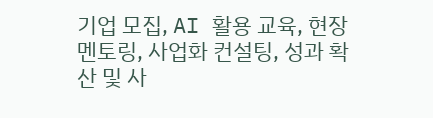기업 모집, AI 활용 교육, 현장 멘토링, 사업화 컨설팅, 성과 확산 및 사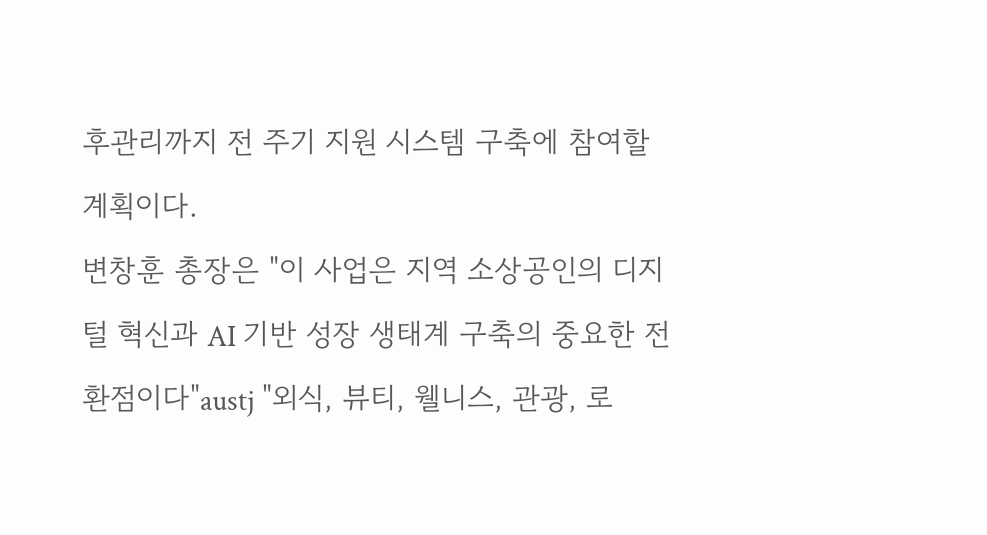후관리까지 전 주기 지원 시스템 구축에 참여할 계획이다.
변창훈 총장은 "이 사업은 지역 소상공인의 디지털 혁신과 AI 기반 성장 생태계 구축의 중요한 전환점이다"austj "외식, 뷰티, 웰니스, 관광, 로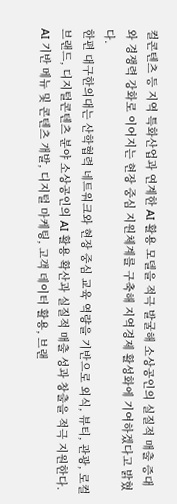컬콘텐츠 등 지역 특화산업과 연계한 AI 활용 모델을 적극 발굴해 소상공인의 실질적 매출 증대와 경쟁력 강화로 이어지는 현장 중심 지원체계를 구축해 지역경제 활성화에 기여하겠다고 밝혔다.
한편 대구한의대는 산학협력 네트워크와 현장 중심 교육 역량을 기반으로 외식, 뷰티, 관광, 로컬브랜드, 디지털콘텐츠 분야 소상공인의 AI 활용 확산과 실질적 매출 성과 창출을 적극 지원한다.
AI 기반 메뉴 및 콘텐츠 개발, 디지털 마케팅, 고객 데이터 활용, 브랜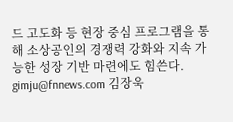드 고도화 등 현장 중심 프로그램을 통해 소상공인의 경쟁력 강화와 지속 가능한 성장 기반 마련에도 힘쓴다.
gimju@fnnews.com 김장욱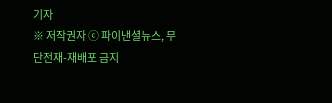기자
※ 저작권자 ⓒ 파이낸셜뉴스, 무단전재-재배포 금지